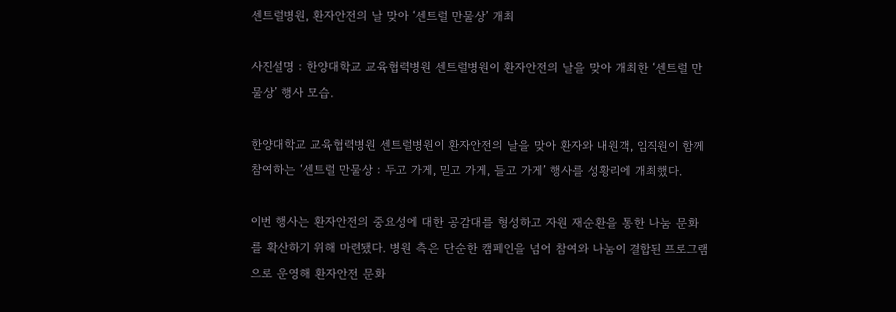센트럴병원, 환자안전의 날 맞아 ‘센트럴 만물상’ 개최

사진설명 : 한양대학교 교육협력병원 센트럴병원이 환자안전의 날을 맞아 개최한 ‘센트럴 만물상’ 행사 모습.

한양대학교 교육협력병원 센트럴병원이 환자안전의 날을 맞아 환자와 내원객, 임직원이 함께 참여하는 ‘센트럴 만물상 : 두고 가게, 믿고 가게, 들고 가게’ 행사를 성황리에 개최했다.

이번 행사는 환자안전의 중요성에 대한 공감대를 형성하고 자원 재순환을 통한 나눔 문화를 확산하기 위해 마련됐다. 병원 측은 단순한 캠페인을 넘어 참여와 나눔이 결합된 프로그램으로 운영해 환자안전 문화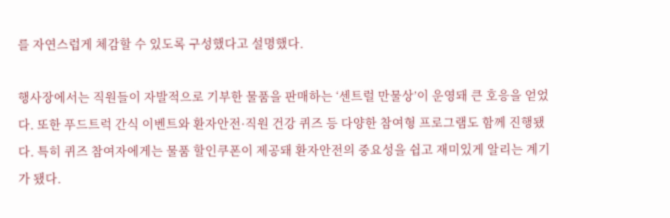를 자연스럽게 체감할 수 있도록 구성했다고 설명했다.

행사장에서는 직원들이 자발적으로 기부한 물품을 판매하는 ‘센트럴 만물상’이 운영돼 큰 호응을 얻었다. 또한 푸드트럭 간식 이벤트와 환자안전·직원 건강 퀴즈 등 다양한 참여형 프로그램도 함께 진행됐다. 특히 퀴즈 참여자에게는 물품 할인쿠폰이 제공돼 환자안전의 중요성을 쉽고 재미있게 알리는 계기가 됐다.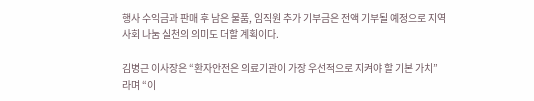행사 수익금과 판매 후 남은 물품, 임직원 추가 기부금은 전액 기부될 예정으로 지역사회 나눔 실천의 의미도 더할 계획이다.

김병근 이사장은 “환자안전은 의료기관이 가장 우선적으로 지켜야 할 기본 가치”라며 “이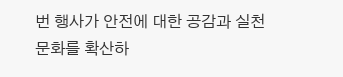번 행사가 안전에 대한 공감과 실천 문화를 확산하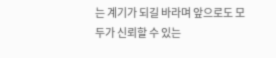는 계기가 되길 바라며 앞으로도 모두가 신뢰할 수 있는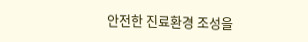안전한 진료환경 조성을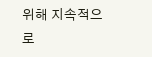위해 지속적으로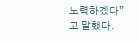노력하겠다”고 말했다.